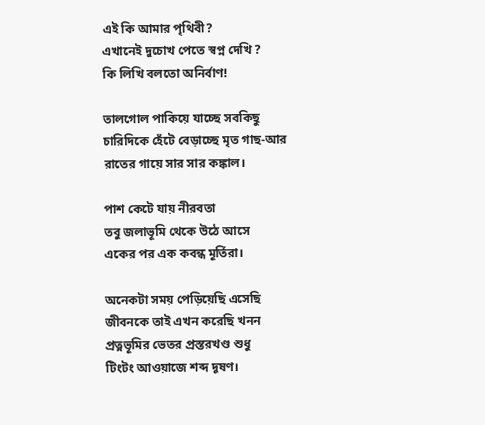এই কি আমার পৃথিবী?
এখানেই দুচোখ পেতে স্বপ্ন দেখি ?
কি লিখি বলতো অনির্বাণ!

তালগোল পাকিয়ে যাচ্ছে সবকিছু
চারিদিকে হেঁটে বেড়াচ্ছে মৃত গাছ-আর
রাতের গায়ে সার সার কঙ্কাল।

পাশ কেটে যায় নীরবতা
তবু জলাভূমি থেকে উঠে আসে
একের পর এক কবন্ধ মূর্তিরা।

অনেকটা সময় পেড়িয়েছি এসেছি
জীবনকে তাই এখন করেছি খনন
প্রত্নভূমির ভেতর প্রস্তরখণ্ড শুধু
টিংটং আওয়াজে শব্দ দূষণ।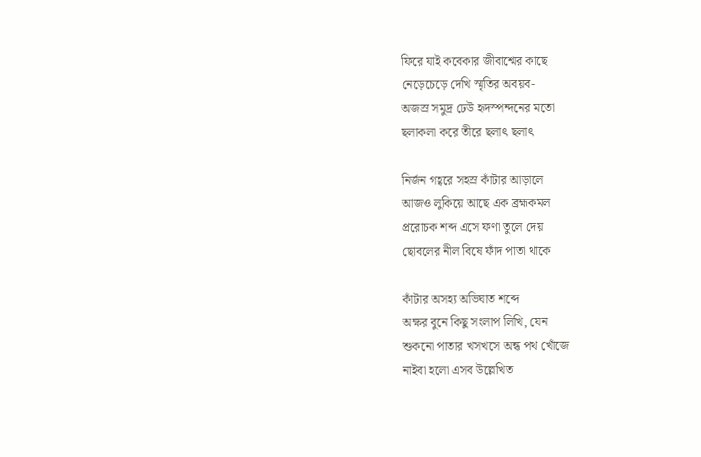ফিরে যাই কবেকার জীবাশ্মের কাছে
নেড়েচেড়ে দেখি স্মৃতির অবয়ব-
অজস্র সমুদ্র ঢেউ হৃদস্পন্দনের মতো
ছলাকলা করে তীরে ছলাৎ ছলাৎ

নির্জন গহ্বরে সহস্র কাঁটার আড়ালে
আজও লুকিয়ে আছে এক ব্রহ্মকমল
প্ররোচক শব্দ এসে ফণা তুলে দেয়
ছোবলের নীল বিষে ফাঁদ পাতা থাকে

কাঁটার অসহ্য অভিঘাত শব্দে
অক্ষর বুনে কিছু সংলাপ লিখি, যেন
শুকনো পাতার খসখসে অন্ধ পথ খোঁজে
নাইবা হলো এসব উল্লেখিত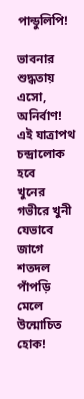পান্ডুলিপি!

ভাবনার শুদ্ধতায় এসো, অনির্বাণ!
এই যাত্রাপথ চন্দ্রালোক হবে
খুনের গভীরে খুনী যেভাবে জাগে
শতদল পাঁপড়ি মেলে উন্মোচিত হোক!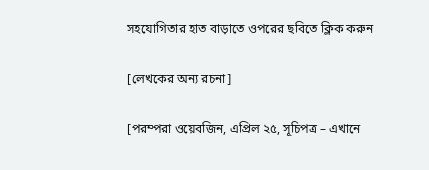সহযোগিতার হাত বাড়াতে ওপরের ছবিতে ক্লিক করুন

[লেখকের অন্য রচনা]

[পরম্পরা ওয়েবজিন, এপ্রিল ২৫, সূচিপত্র – এখানে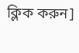ক্লিক করুন]